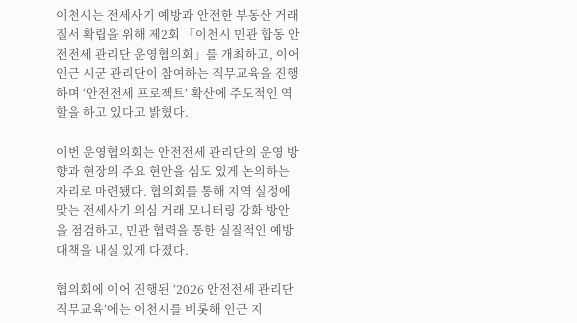이천시는 전세사기 예방과 안전한 부동산 거래질서 확립을 위해 제2회 「이천시 민관 합동 안전전세 관리단 운영협의회」를 개최하고, 이어 인근 시군 관리단이 참여하는 직무교육을 진행하며 ‘안전전세 프로젝트’ 확산에 주도적인 역할을 하고 있다고 밝혔다.

이번 운영협의회는 안전전세 관리단의 운영 방향과 현장의 주요 현안을 심도 있게 논의하는 자리로 마련됐다. 협의회를 통해 지역 실정에 맞는 전세사기 의심 거래 모니터링 강화 방안을 점검하고, 민관 협력을 통한 실질적인 예방 대책을 내실 있게 다졌다.

협의회에 이어 진행된 ‘2026 안전전세 관리단 직무교육’에는 이천시를 비롯해 인근 지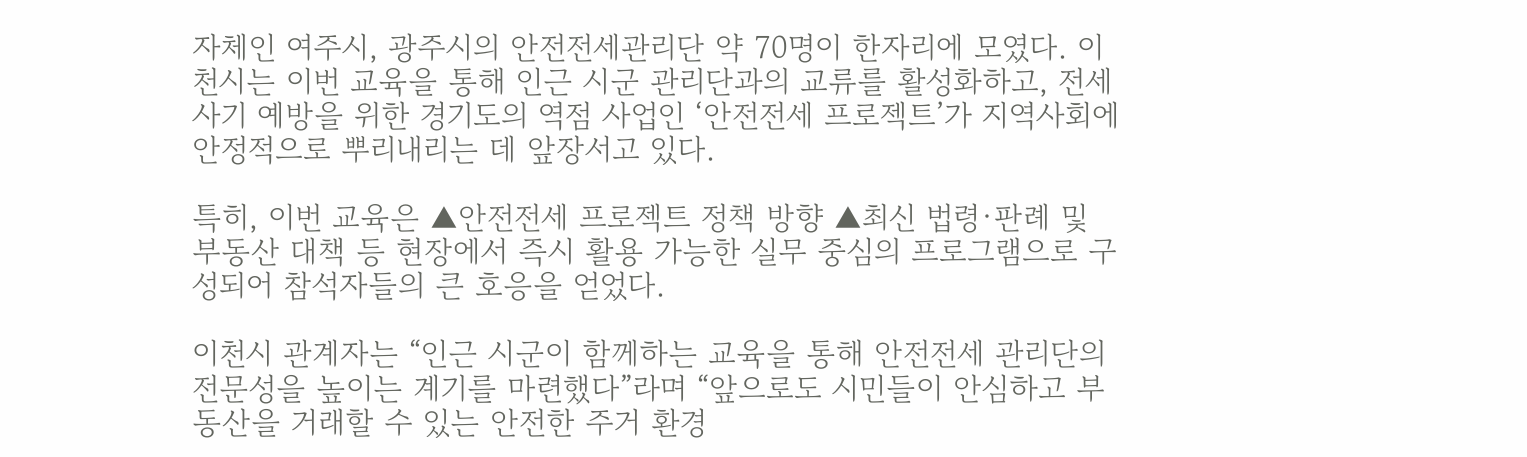자체인 여주시, 광주시의 안전전세관리단 약 70명이 한자리에 모였다. 이천시는 이번 교육을 통해 인근 시군 관리단과의 교류를 활성화하고, 전세사기 예방을 위한 경기도의 역점 사업인 ‘안전전세 프로젝트’가 지역사회에 안정적으로 뿌리내리는 데 앞장서고 있다.

특히, 이번 교육은 ▲안전전세 프로젝트 정책 방향 ▲최신 법령·판례 및 부동산 대책 등 현장에서 즉시 활용 가능한 실무 중심의 프로그램으로 구성되어 참석자들의 큰 호응을 얻었다.

이천시 관계자는 “인근 시군이 함께하는 교육을 통해 안전전세 관리단의 전문성을 높이는 계기를 마련했다”라며 “앞으로도 시민들이 안심하고 부동산을 거래할 수 있는 안전한 주거 환경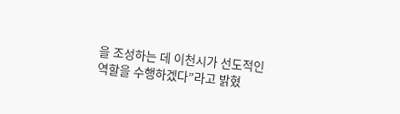을 조성하는 데 이천시가 선도적인 역할을 수행하겠다”라고 밝혔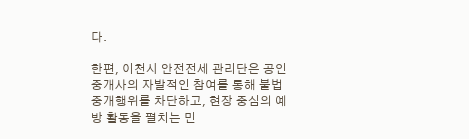다.

한편, 이천시 안전전세 관리단은 공인중개사의 자발적인 참여를 통해 불법 중개행위를 차단하고, 현장 중심의 예방 활동을 펼치는 민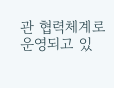관 협력체계로 운영되고 있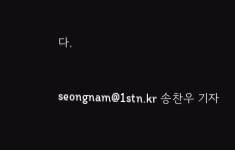다.

seongnam@1stn.kr 송찬우 기자